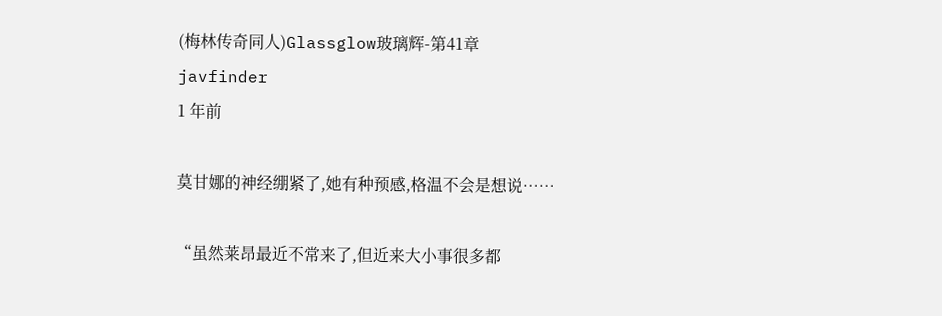(梅林传奇同人)Glassglow玻璃辉-第41章
javfinder
1 年前

莫甘娜的神经绷紧了,她有种预感,格温不会是想说……

“虽然莱昂最近不常来了,但近来大小事很多都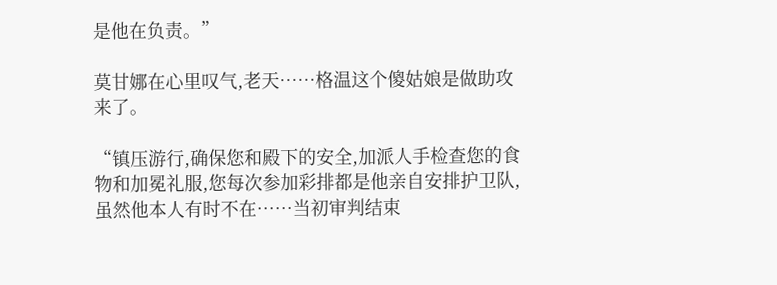是他在负责。”

莫甘娜在心里叹气,老天……格温这个傻姑娘是做助攻来了。

“镇压游行,确保您和殿下的安全,加派人手检查您的食物和加冕礼服,您每次参加彩排都是他亲自安排护卫队,虽然他本人有时不在……当初审判结束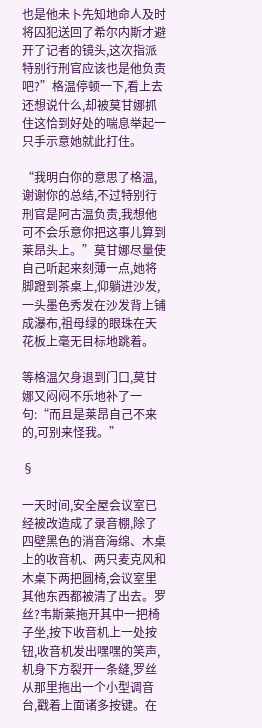也是他未卜先知地命人及时将囚犯送回了希尔内斯才避开了记者的镜头,这次指派特别行刑官应该也是他负责吧?”格温停顿一下,看上去还想说什么,却被莫甘娜抓住这恰到好处的喘息举起一只手示意她就此打住。

“我明白你的意思了格温,谢谢你的总结,不过特别行刑官是阿古温负责,我想他可不会乐意你把这事儿算到莱昂头上。”莫甘娜尽量使自己听起来刻薄一点,她将脚蹬到茶桌上,仰躺进沙发,一头墨色秀发在沙发背上铺成瀑布,祖母绿的眼珠在天花板上毫无目标地跳着。

等格温欠身退到门口,莫甘娜又闷闷不乐地补了一句:“而且是莱昂自己不来的,可别来怪我。”

§

一天时间,安全屋会议室已经被改造成了录音棚,除了四壁黑色的消音海绵、木桌上的收音机、两只麦克风和木桌下两把圆椅,会议室里其他东西都被清了出去。罗丝?韦斯莱拖开其中一把椅子坐,按下收音机上一处按钮,收音机发出嘿嘿的笑声,机身下方裂开一条缝,罗丝从那里拖出一个小型调音台,戳着上面诸多按键。在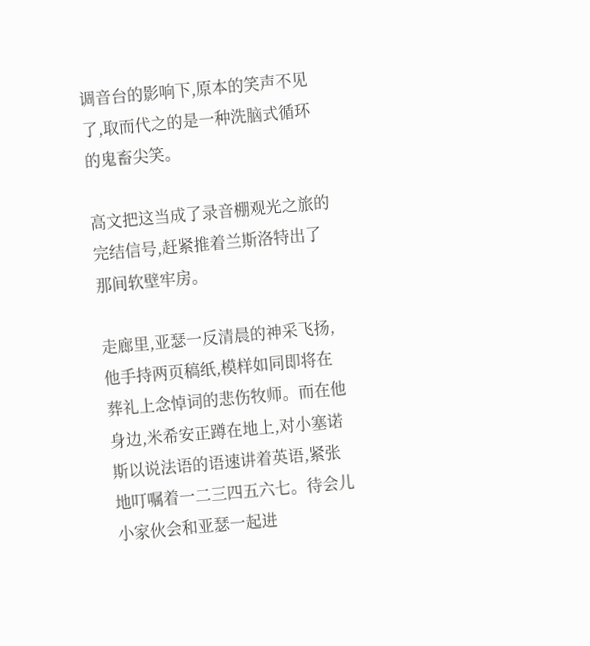调音台的影响下,原本的笑声不见了,取而代之的是一种洗脑式循环的鬼畜尖笑。

高文把这当成了录音棚观光之旅的完结信号,赶紧推着兰斯洛特出了那间软壁牢房。

走廊里,亚瑟一反清晨的神采飞扬,他手持两页稿纸,模样如同即将在葬礼上念悼词的悲伤牧师。而在他身边,米希安正蹲在地上,对小塞诺斯以说法语的语速讲着英语,紧张地叮嘱着一二三四五六七。待会儿小家伙会和亚瑟一起进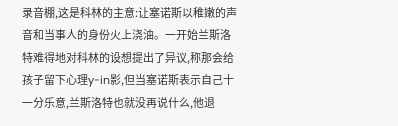录音棚,这是科林的主意:让塞诺斯以稚嫩的声音和当事人的身份火上浇油。一开始兰斯洛特难得地对科林的设想提出了异议,称那会给孩子留下心理y-in影,但当塞诺斯表示自己十一分乐意,兰斯洛特也就没再说什么,他退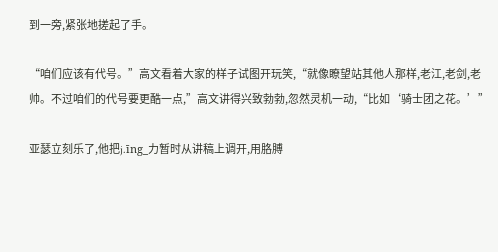到一旁,紧张地搓起了手。

“咱们应该有代号。”高文看着大家的样子试图开玩笑,“就像瞭望站其他人那样,老江,老剑,老帅。不过咱们的代号要更酷一点,”高文讲得兴致勃勃,忽然灵机一动,“比如‘骑士团之花。’”

亚瑟立刻乐了,他把j.īng_力暂时从讲稿上调开,用胳膊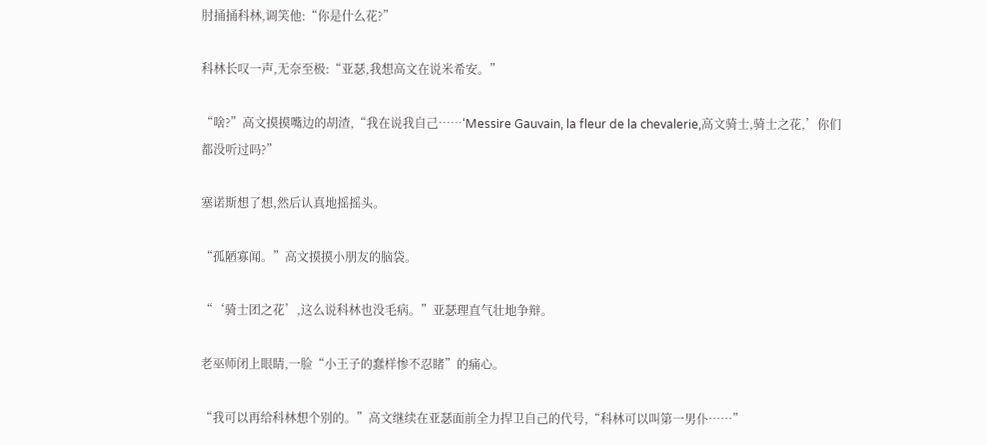肘捅捅科林,调笑他:“你是什么花?”

科林长叹一声,无奈至极:“亚瑟,我想高文在说米希安。”

“啥?”高文摸摸嘴边的胡渣,“我在说我自己……‘Messire Gauvain, la fleur de la chevalerie,高文骑士,骑士之花,’你们都没听过吗?”

塞诺斯想了想,然后认真地摇摇头。

“孤陋寡闻。”高文摸摸小朋友的脑袋。

“‘骑士团之花’,这么说科林也没毛病。”亚瑟理直气壮地争辩。

老巫师闭上眼睛,一脸“小王子的蠢样惨不忍睹”的痛心。

“我可以再给科林想个别的。”高文继续在亚瑟面前全力捍卫自己的代号,“科林可以叫第一男仆……”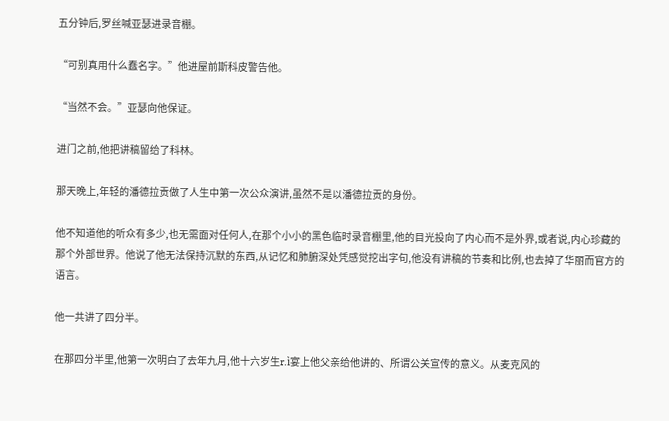五分钟后,罗丝喊亚瑟进录音棚。

“可别真用什么蠢名字。”他进屋前斯科皮警告他。

“当然不会。”亚瑟向他保证。

进门之前,他把讲稿留给了科林。

那天晚上,年轻的潘德拉贡做了人生中第一次公众演讲,虽然不是以潘德拉贡的身份。

他不知道他的听众有多少,也无需面对任何人,在那个小小的黑色临时录音棚里,他的目光投向了内心而不是外界,或者说,内心珍藏的那个外部世界。他说了他无法保持沉默的东西,从记忆和肺腑深处凭感觉挖出字句,他没有讲稿的节奏和比例,也去掉了华丽而官方的语言。

他一共讲了四分半。

在那四分半里,他第一次明白了去年九月,他十六岁生r.ì宴上他父亲给他讲的、所谓公关宣传的意义。从麦克风的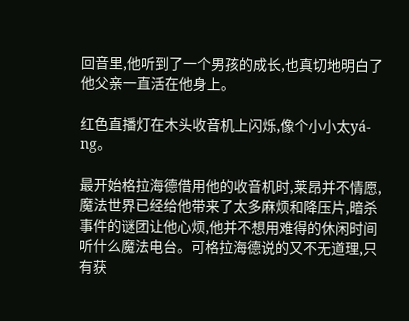回音里,他听到了一个男孩的成长,也真切地明白了他父亲一直活在他身上。

红色直播灯在木头收音机上闪烁,像个小小太yá-ng。

最开始格拉海德借用他的收音机时,莱昂并不情愿,魔法世界已经给他带来了太多麻烦和降压片,暗杀事件的谜团让他心烦,他并不想用难得的休闲时间听什么魔法电台。可格拉海德说的又不无道理,只有获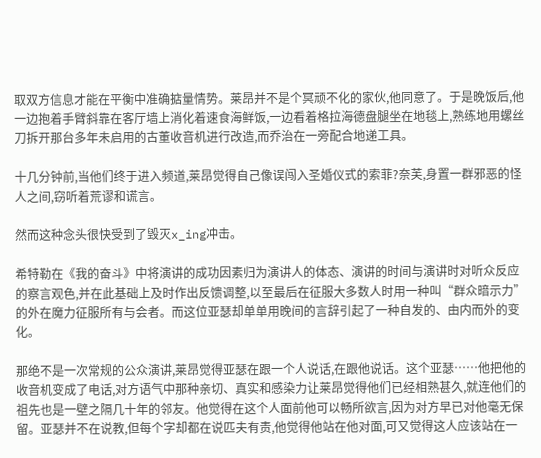取双方信息才能在平衡中准确掂量情势。莱昂并不是个冥顽不化的家伙,他同意了。于是晚饭后,他一边抱着手臂斜靠在客厅墙上消化着速食海鲜饭,一边看着格拉海德盘腿坐在地毯上,熟练地用螺丝刀拆开那台多年未启用的古董收音机进行改造,而乔治在一旁配合地递工具。

十几分钟前,当他们终于进入频道,莱昂觉得自己像误闯入圣婚仪式的索菲?奈芙,身置一群邪恶的怪人之间,窃听着荒谬和谎言。

然而这种念头很快受到了毁灭x_ing冲击。

希特勒在《我的奋斗》中将演讲的成功因素归为演讲人的体态、演讲的时间与演讲时对听众反应的察言观色,并在此基础上及时作出反馈调整,以至最后在征服大多数人时用一种叫“群众暗示力”的外在魔力征服所有与会者。而这位亚瑟却单单用晚间的言辞引起了一种自发的、由内而外的变化。

那绝不是一次常规的公众演讲,莱昂觉得亚瑟在跟一个人说话,在跟他说话。这个亚瑟……他把他的收音机变成了电话,对方语气中那种亲切、真实和感染力让莱昂觉得他们已经相熟甚久,就连他们的祖先也是一壁之隔几十年的邻友。他觉得在这个人面前他可以畅所欲言,因为对方早已对他毫无保留。亚瑟并不在说教,但每个字却都在说匹夫有责,他觉得他站在他对面,可又觉得这人应该站在一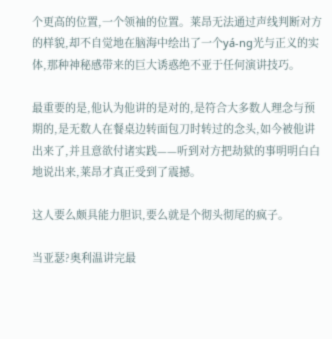个更高的位置,一个领袖的位置。莱昂无法通过声线判断对方的样貌,却不自觉地在脑海中绘出了一个yá-ng光与正义的实体,那种神秘感带来的巨大诱惑绝不亚于任何演讲技巧。

最重要的是,他认为他讲的是对的,是符合大多数人理念与预期的,是无数人在餐桌边转面包刀时转过的念头,如今被他讲出来了,并且意欲付诸实践——听到对方把劫狱的事明明白白地说出来,莱昂才真正受到了震撼。

这人要么颇具能力胆识,要么就是个彻头彻尾的疯子。

当亚瑟?奥利温讲完最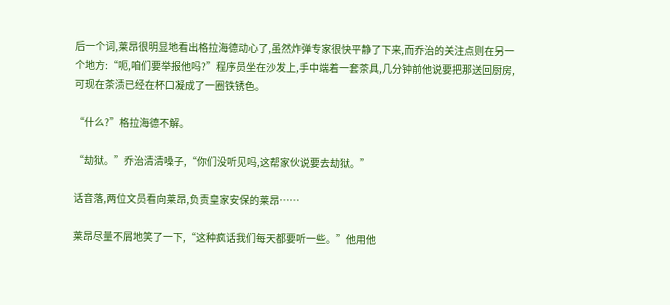后一个词,莱昂很明显地看出格拉海德动心了,虽然炸弹专家很快平静了下来,而乔治的关注点则在另一个地方:“呃,咱们要举报他吗?”程序员坐在沙发上,手中端着一套茶具,几分钟前他说要把那送回厨房,可现在茶渍已经在杯口凝成了一圈铁锈色。

“什么?”格拉海德不解。

“劫狱。”乔治清清嗓子,“你们没听见吗,这帮家伙说要去劫狱。”

话音落,两位文员看向莱昂,负责皇家安保的莱昂……

莱昂尽量不屑地笑了一下,“这种疯话我们每天都要听一些。”他用他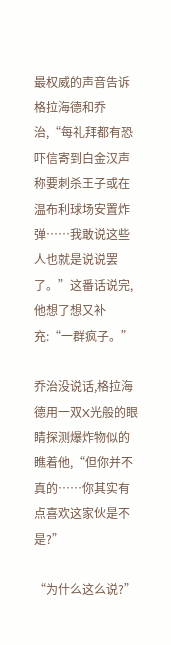最权威的声音告诉格拉海德和乔治,“每礼拜都有恐吓信寄到白金汉声称要刺杀王子或在温布利球场安置炸弹……我敢说这些人也就是说说罢了。”这番话说完,他想了想又补充:“一群疯子。”

乔治没说话,格拉海德用一双X光般的眼睛探测爆炸物似的瞧着他,“但你并不真的……你其实有点喜欢这家伙是不是?”

“为什么这么说?”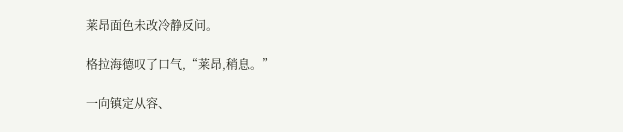莱昂面色未改冷静反问。

格拉海德叹了口气,“莱昂,稍息。”

一向镇定从容、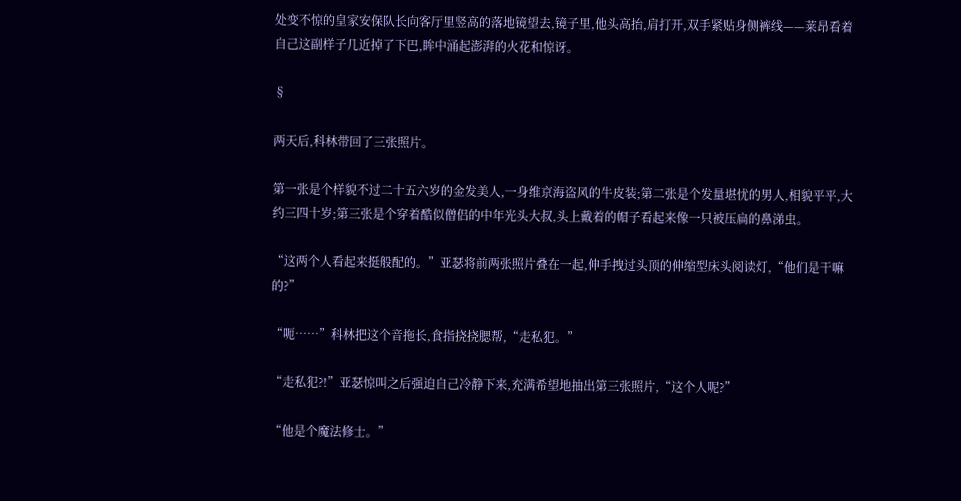处变不惊的皇家安保队长向客厅里竖高的落地镜望去,镜子里,他头高抬,肩打开,双手紧贴身侧裤线——莱昂看着自己这副样子几近掉了下巴,眸中涌起澎湃的火花和惊讶。

§

两天后,科林带回了三张照片。

第一张是个样貌不过二十五六岁的金发美人,一身维京海盗风的牛皮装;第二张是个发量堪忧的男人,相貌平平,大约三四十岁;第三张是个穿着酷似僧侣的中年光头大叔,头上戴着的帽子看起来像一只被压扁的鼻涕虫。

“这两个人看起来挺般配的。”亚瑟将前两张照片叠在一起,伸手拽过头顶的伸缩型床头阅读灯,“他们是干嘛的?”

“呃……”科林把这个音拖长,食指挠挠腮帮,“走私犯。”

“走私犯?!”亚瑟惊叫之后强迫自己冷静下来,充满希望地抽出第三张照片,“这个人呢?”

“他是个魔法修士。”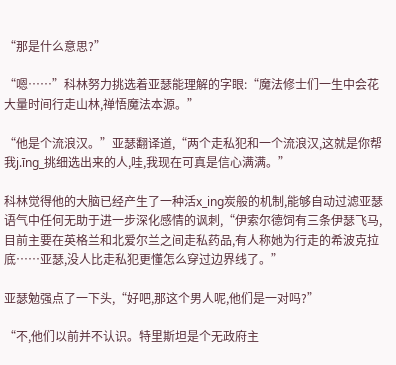“那是什么意思?”

“嗯……”科林努力挑选着亚瑟能理解的字眼:“魔法修士们一生中会花大量时间行走山林,禅悟魔法本源。”

“他是个流浪汉。”亚瑟翻译道,“两个走私犯和一个流浪汉,这就是你帮我j.īng_挑细选出来的人,哇,我现在可真是信心满满。”

科林觉得他的大脑已经产生了一种活x_ing炭般的机制,能够自动过滤亚瑟语气中任何无助于进一步深化感情的讽刺,“伊索尔德饲有三条伊瑟飞马,目前主要在英格兰和北爱尔兰之间走私药品,有人称她为行走的希波克拉底……亚瑟,没人比走私犯更懂怎么穿过边界线了。”

亚瑟勉强点了一下头,“好吧,那这个男人呢,他们是一对吗?”

“不,他们以前并不认识。特里斯坦是个无政府主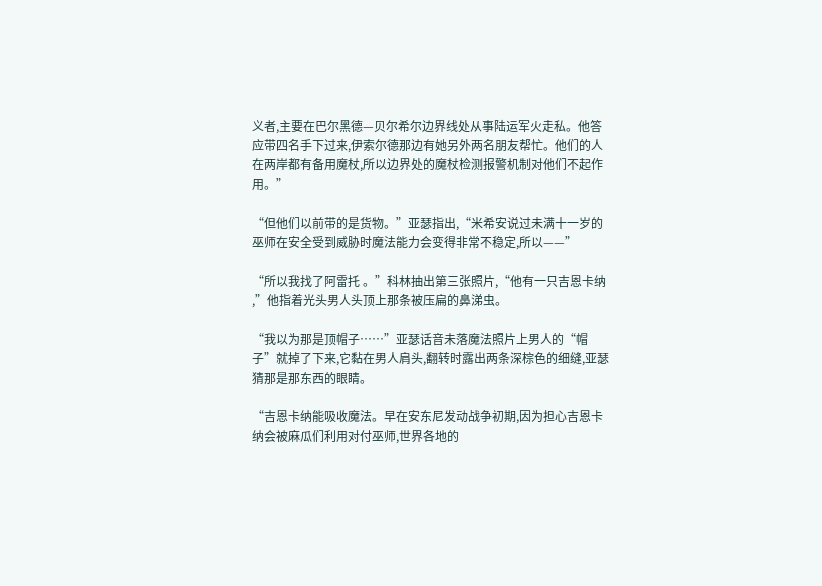义者,主要在巴尔黑德—贝尔希尔边界线处从事陆运军火走私。他答应带四名手下过来,伊索尔德那边有她另外两名朋友帮忙。他们的人在两岸都有备用魔杖,所以边界处的魔杖检测报警机制对他们不起作用。”

“但他们以前带的是货物。”亚瑟指出,“米希安说过未满十一岁的巫师在安全受到威胁时魔法能力会变得非常不稳定,所以——”

“所以我找了阿雷托 。”科林抽出第三张照片,“他有一只吉恩卡纳 ,”他指着光头男人头顶上那条被压扁的鼻涕虫。

“我以为那是顶帽子……”亚瑟话音未落魔法照片上男人的“帽子”就掉了下来,它黏在男人肩头,翻转时露出两条深棕色的细缝,亚瑟猜那是那东西的眼睛。

“吉恩卡纳能吸收魔法。早在安东尼发动战争初期,因为担心吉恩卡纳会被麻瓜们利用对付巫师,世界各地的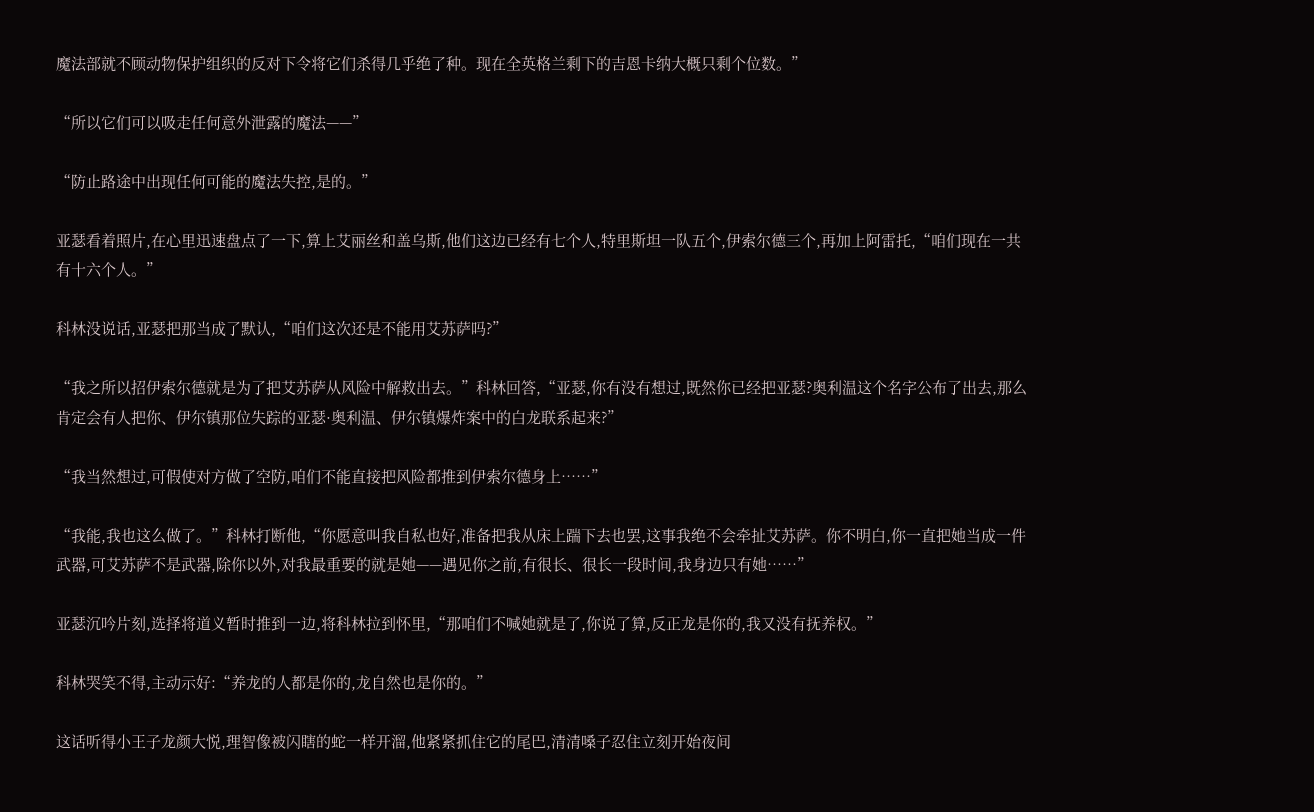魔法部就不顾动物保护组织的反对下令将它们杀得几乎绝了种。现在全英格兰剩下的吉恩卡纳大概只剩个位数。”

“所以它们可以吸走任何意外泄露的魔法——”

“防止路途中出现任何可能的魔法失控,是的。”

亚瑟看着照片,在心里迅速盘点了一下,算上艾丽丝和盖乌斯,他们这边已经有七个人,特里斯坦一队五个,伊索尔德三个,再加上阿雷托,“咱们现在一共有十六个人。”

科林没说话,亚瑟把那当成了默认,“咱们这次还是不能用艾苏萨吗?”

“我之所以招伊索尔德就是为了把艾苏萨从风险中解救出去。”科林回答,“亚瑟,你有没有想过,既然你已经把亚瑟?奥利温这个名字公布了出去,那么肯定会有人把你、伊尔镇那位失踪的亚瑟·奥利温、伊尔镇爆炸案中的白龙联系起来?”

“我当然想过,可假使对方做了空防,咱们不能直接把风险都推到伊索尔德身上……”

“我能,我也这么做了。”科林打断他,“你愿意叫我自私也好,准备把我从床上踹下去也罢,这事我绝不会牵扯艾苏萨。你不明白,你一直把她当成一件武器,可艾苏萨不是武器,除你以外,对我最重要的就是她——遇见你之前,有很长、很长一段时间,我身边只有她……”

亚瑟沉吟片刻,选择将道义暂时推到一边,将科林拉到怀里,“那咱们不喊她就是了,你说了算,反正龙是你的,我又没有抚养权。”

科林哭笑不得,主动示好:“养龙的人都是你的,龙自然也是你的。”

这话听得小王子龙颜大悦,理智像被闪瞎的蛇一样开溜,他紧紧抓住它的尾巴,清清嗓子忍住立刻开始夜间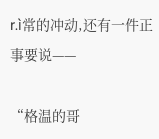r.ì常的冲动,还有一件正事要说——

“格温的哥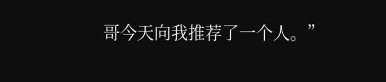哥今天向我推荐了一个人。”